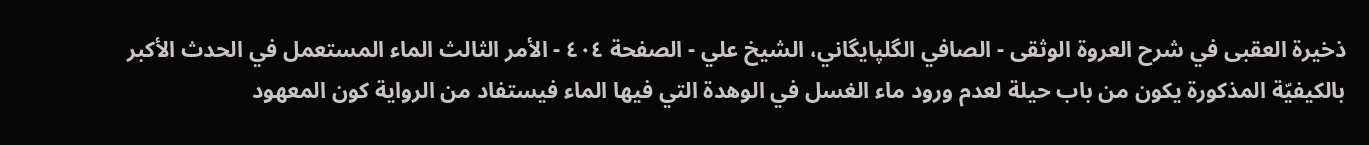ذخيرة العقبى في شرح العروة الوثقى - الصافي الگلپايگاني، الشيخ علي - الصفحة ٤٠٤ - الأمر الثالث الماء المستعمل في الحدث الأكبر
بالكيفيّة المذكورة يكون من باب حيلة لعدم ورود ماء الغسل في الوهدة التي فيها الماء فيستفاد من الرواية كون المعهود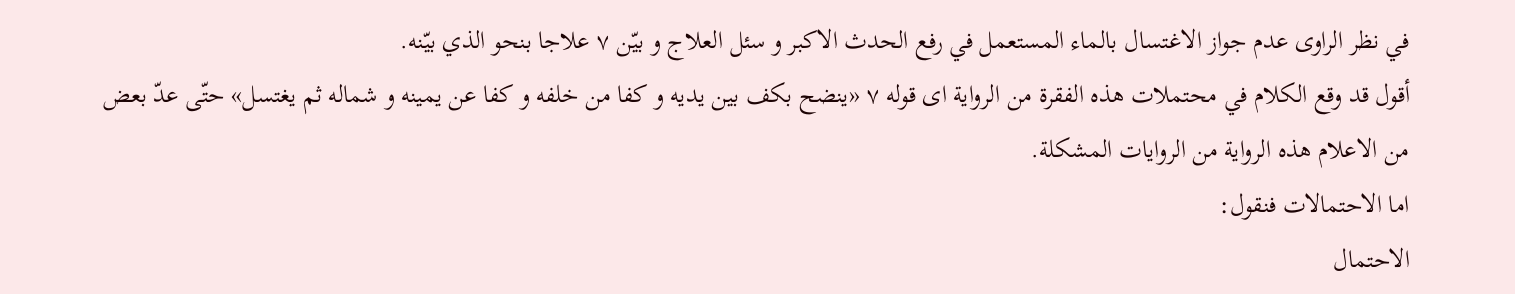في نظر الراوى عدم جواز الاغتسال بالماء المستعمل في رفع الحدث الاكبر و سئل العلاج و بيّن ٧ علاجا بنحو الذي بيّنه.
أقول قد وقع الكلام في محتملات هذه الفقرة من الرواية اى قوله ٧ «ينضح بكف بين يديه و كفا من خلفه و كفا عن يمينه و شماله ثم يغتسل» حتّى عدّ بعض من الاعلام هذه الرواية من الروايات المشكلة.
اما الاحتمالات فنقول:
الاحتمال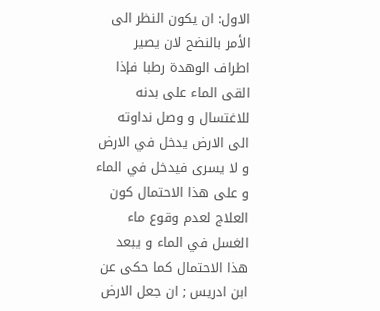الاول: ان يكون النظر الى الأمر بالنضح لان يصير اطراف الوهدة رطبا فإذا القى الماء على بدنه للاغتسال و وصل نداوته الى الارض يدخل في الارض و لا يسرى فيدخل في الماء و على هذا الاحتمال كون العلاج لعدم وقوع ماء الغسل في الماء و يبعد هذا الاحتمال كما حكى عن ابن ادريس ; ان جعل الارض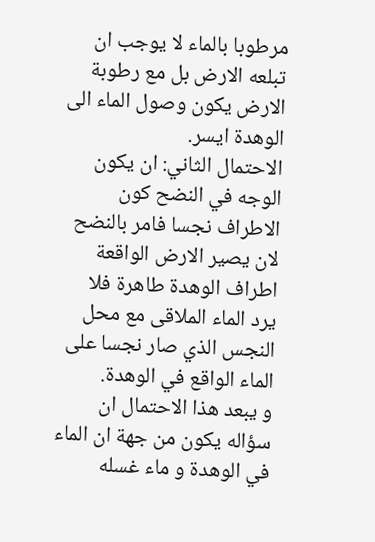مرطوبا بالماء لا يوجب ان تبلعه الارض بل مع رطوبة الارض يكون وصول الماء الى الوهدة ايسر.
الاحتمال الثاني: ان يكون الوجه في النضح كون الاطراف نجسا فامر بالنضح لان يصير الارض الواقعة اطراف الوهدة طاهرة فلا يرد الماء الملاقى مع محل النجس الذي صار نجسا على الماء الواقع في الوهدة.
و يبعد هذا الاحتمال ان سؤاله يكون من جهة ان الماء في الوهدة و ماء غسله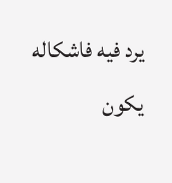يرد فيه فاشكاله يكون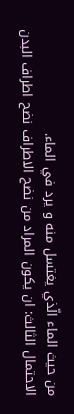من حيث الماء الّذي يغتسل منه و يرد في الماء.
الاحتمال الثالث: ان يكون المراد من نضح الاطراف نضح اطراف البدن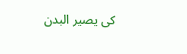كى يصير البدن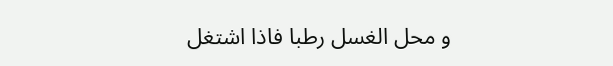و محل الغسل رطبا فاذا اشتغل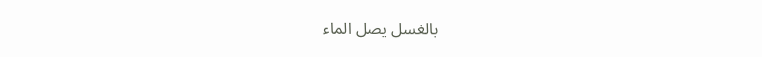بالغسل يصل الماء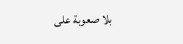بلا صعوبة على